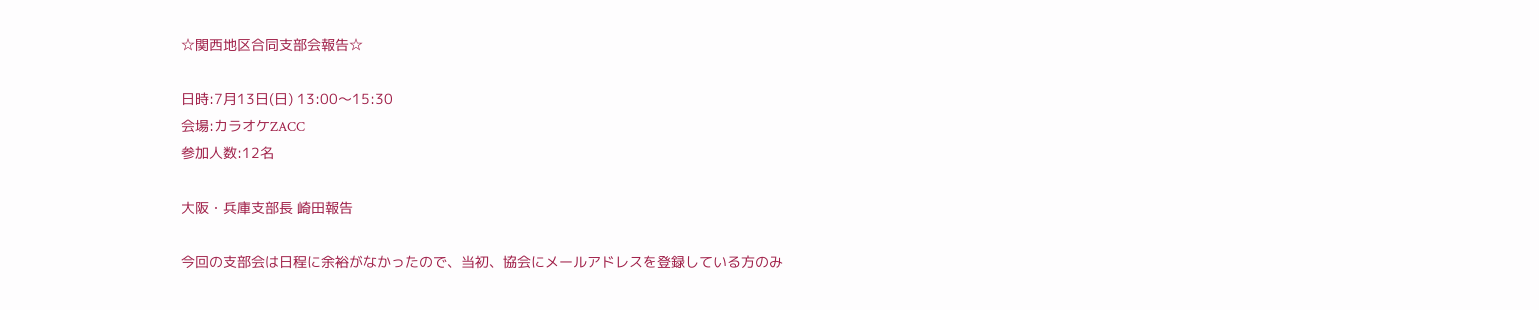☆関西地区合同支部会報告☆

日時:7月13日(日) 13:00〜15:30
会場:カラオケZACC
参加人数:12名

大阪・兵庫支部長 崎田報告

今回の支部会は日程に余裕がなかったので、当初、協会にメールアドレスを登録している方のみ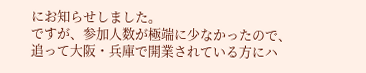にお知らせしました。
ですが、参加人数が極端に少なかったので、追って大阪・兵庫で開業されている方にハ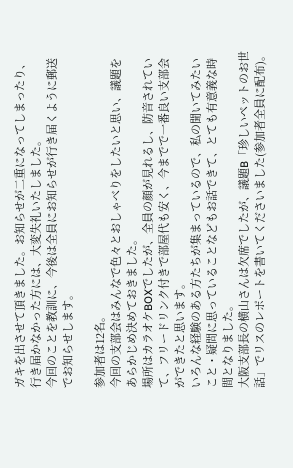ガキを出させて頂きました。お知らせが二重になってしまったり、行き届かなかった方には、大変失礼いたしました。
今回のことを教訓に、今後は全員にお知らせが行き届くように郵送でお知らせします。

参加者は12名。
今回の支部会はみんなで色々とおしゃべりをしたいと思い、議題をあらかじめ決めておきました。
場所はカラオケBOXでしたが、全員の顔が見れるし、防音されていて、フリードリンク付きで部屋代も安く、今までで一番良い支部会ができたと思います。
いろんな経験のある方たちが集まっているので、私の聞いてみたいこと・疑問に思っていることなどもお話できて、とても有意義な時間となりました。
大阪支部長の横山さんは欠席でしたが、議題B「珍しいペットのお世話」でリスのレポートを書いてくださいました(参加者全員に配布)。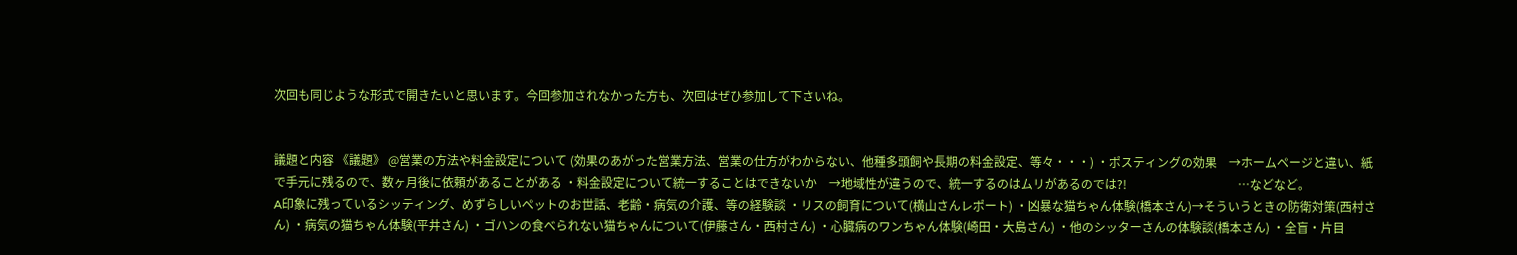次回も同じような形式で開きたいと思います。今回参加されなかった方も、次回はぜひ参加して下さいね。


議題と内容 《議題》 @営業の方法や料金設定について (効果のあがった営業方法、営業の仕方がわからない、他種多頭飼や長期の料金設定、等々・・・) ・ポスティングの効果    →ホームページと違い、紙で手元に残るので、数ヶ月後に依頼があることがある ・料金設定について統一することはできないか    →地域性が違うので、統一するのはムリがあるのでは?!                                     …などなど。
A印象に残っているシッティング、めずらしいペットのお世話、老齢・病気の介護、等の経験談 ・リスの飼育について(横山さんレポート) ・凶暴な猫ちゃん体験(橋本さん)→そういうときの防衛対策(西村さん) ・病気の猫ちゃん体験(平井さん) ・ゴハンの食べられない猫ちゃんについて(伊藤さん・西村さん) ・心臓病のワンちゃん体験(崎田・大島さん) ・他のシッターさんの体験談(橋本さん) ・全盲・片目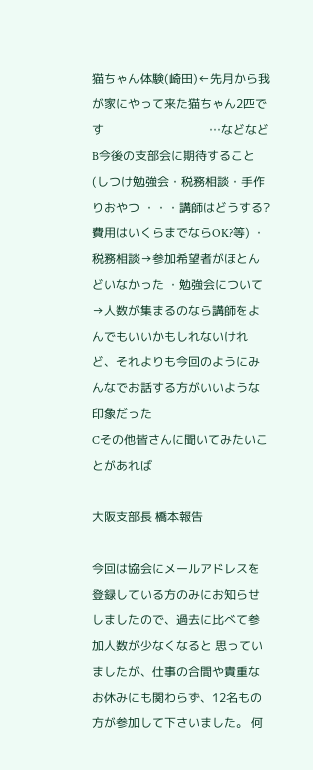猫ちゃん体験(崎田)←先月から我が家にやって来た猫ちゃん2匹です                                   …などなど
B今後の支部会に期待すること (しつけ勉強会・税務相談・手作りおやつ ・・・講師はどうする?費用はいくらまでならOK?等) ・税務相談→参加希望者がほとんどいなかった ・勉強会について   →人数が集まるのなら講師をよんでもいいかもしれないけれど、それよりも今回のようにみんなでお話する方がいいような印象だった
Cその他皆さんに聞いてみたいことがあれば

大阪支部長 橋本報告

今回は協会にメールアドレスを登録している方のみにお知らせしましたので、過去に比べて参加人数が少なくなると 思っていましたが、仕事の合間や貴重なお休みにも関わらず、12名もの方が参加して下さいました。 何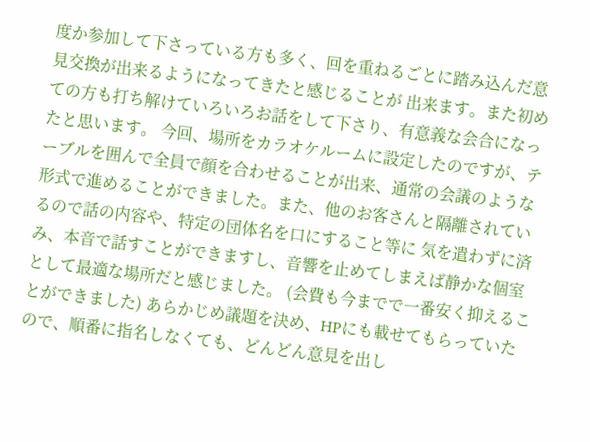度か参加して下さっている方も多く、回を重ねるごとに踏み込んだ意見交換が出来るようになってきたと感じることが 出来ます。また初めての方も打ち解けていろいろお話をして下さり、有意義な会合になったと思います。 今回、場所をカラオケルームに設定したのですが、テーブルを囲んで全員で顔を合わせることが出来、通常の会議のような 形式で進めることができました。また、他のお客さんと隔離されているので話の内容や、特定の団体名を口にすること等に 気を遣わずに済み、本音で話すことができますし、音響を止めてしまえば静かな個室として最適な場所だと感じました。 (会費も今までで一番安く抑えることができました) あらかじめ議題を決め、HPにも載せてもらっていたので、順番に指名しなくても、どんどん意見を出し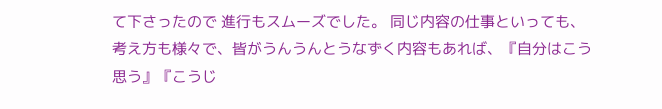て下さったので 進行もスムーズでした。 同じ内容の仕事といっても、考え方も様々で、皆がうんうんとうなずく内容もあれば、『自分はこう思う』『こうじ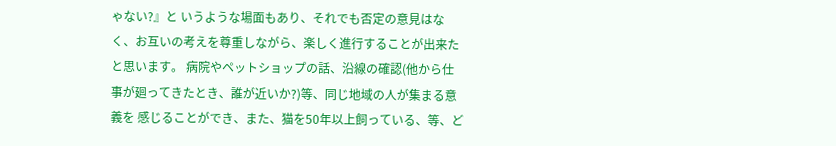ゃない?』と いうような場面もあり、それでも否定の意見はなく、お互いの考えを尊重しながら、楽しく進行することが出来たと思います。 病院やペットショップの話、沿線の確認(他から仕事が廻ってきたとき、誰が近いか?)等、同じ地域の人が集まる意義を 感じることができ、また、猫を50年以上飼っている、等、ど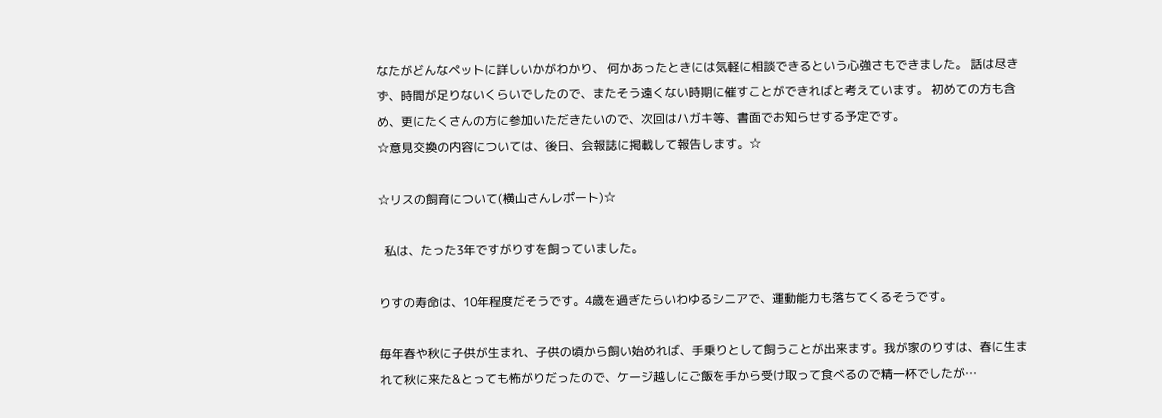なたがどんなペットに詳しいかがわかり、 何かあったときには気軽に相談できるという心強さもできました。 話は尽きず、時間が足りないくらいでしたので、またそう遠くない時期に催すことができればと考えています。 初めての方も含め、更にたくさんの方に参加いただきたいので、次回はハガキ等、書面でお知らせする予定です。
☆意見交換の内容については、後日、会報誌に掲載して報告します。☆

☆リスの飼育について(横山さんレポート)☆

  私は、たった3年ですがりすを飼っていました。

りすの寿命は、10年程度だそうです。4歳を過ぎたらいわゆるシニアで、運動能力も落ちてくるそうです。

毎年春や秋に子供が生まれ、子供の頃から飼い始めれば、手乗りとして飼うことが出来ます。我が家のりすは、春に生まれて秋に来た&とっても怖がりだったので、ケージ越しにご飯を手から受け取って食べるので精一杯でしたが…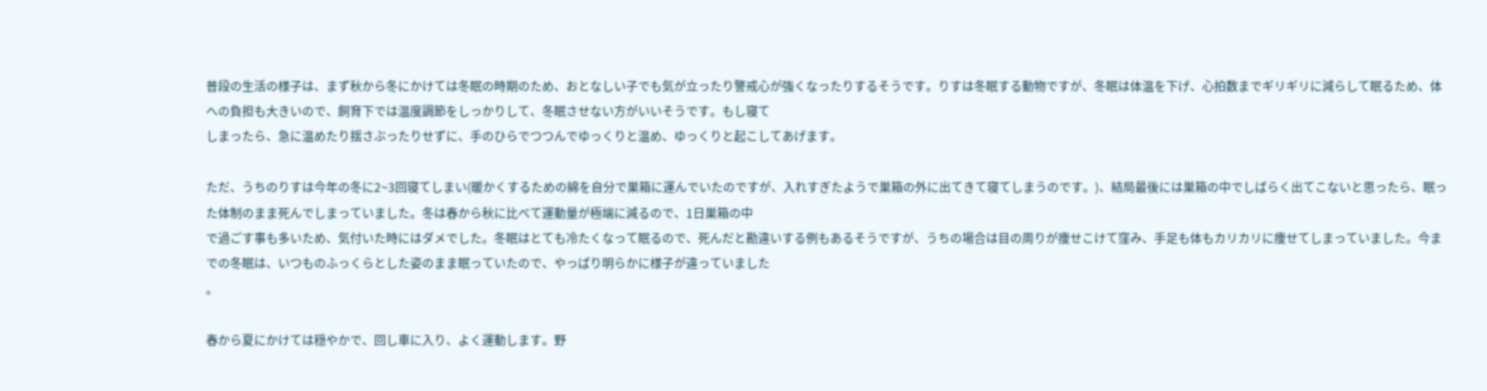普段の生活の様子は、まず秋から冬にかけては冬眠の時期のため、おとなしい子でも気が立ったり警戒心が強くなったりするそうです。りすは冬眠する動物ですが、冬眠は体温を下げ、心拍数までギリギリに減らして眠るため、体への負担も大きいので、飼育下では温度調節をしっかりして、冬眠させない方がいいそうです。もし寝て
しまったら、急に温めたり揺さぶったりせずに、手のひらでつつんでゆっくりと温め、ゆっくりと起こしてあげます。

ただ、うちのりすは今年の冬に2~3回寝てしまい(暖かくするための綿を自分で巣箱に運んでいたのですが、入れすぎたようで巣箱の外に出てきて寝てしまうのです。)、結局最後には巣箱の中でしばらく出てこないと思ったら、眠った体制のまま死んでしまっていました。冬は春から秋に比べて運動量が極端に減るので、1日巣箱の中
で過ごす事も多いため、気付いた時にはダメでした。冬眠はとても冷たくなって眠るので、死んだと勘違いする例もあるそうですが、うちの場合は目の周りが痩せこけて窪み、手足も体もカリカリに痩せてしまっていました。今までの冬眠は、いつものふっくらとした姿のまま眠っていたので、やっぱり明らかに様子が違っていました
。

春から夏にかけては穏やかで、回し車に入り、よく運動します。野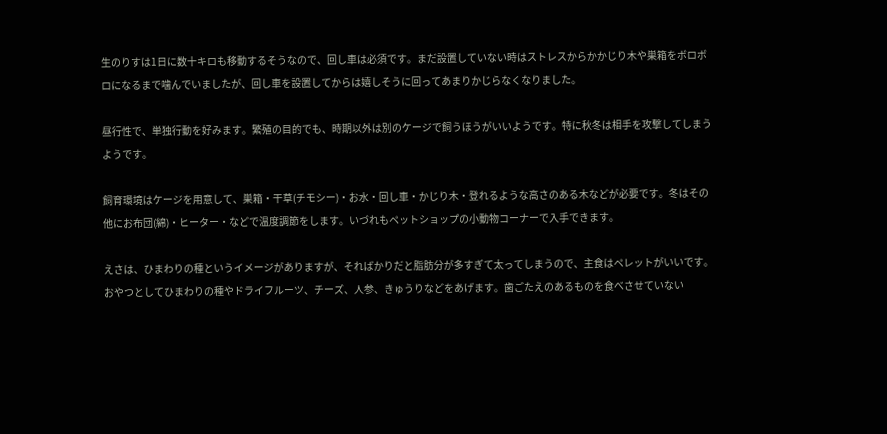生のりすは1日に数十キロも移動するそうなので、回し車は必須です。まだ設置していない時はストレスからかかじり木や巣箱をボロボロになるまで噛んでいましたが、回し車を設置してからは嬉しそうに回ってあまりかじらなくなりました。

昼行性で、単独行動を好みます。繁殖の目的でも、時期以外は別のケージで飼うほうがいいようです。特に秋冬は相手を攻撃してしまうようです。

飼育環境はケージを用意して、巣箱・干草(チモシー)・お水・回し車・かじり木・登れるような高さのある木などが必要です。冬はその他にお布団(綿)・ヒーター・などで温度調節をします。いづれもペットショップの小動物コーナーで入手できます。

えさは、ひまわりの種というイメージがありますが、そればかりだと脂肪分が多すぎて太ってしまうので、主食はペレットがいいです。おやつとしてひまわりの種やドライフルーツ、チーズ、人参、きゅうりなどをあげます。歯ごたえのあるものを食べさせていない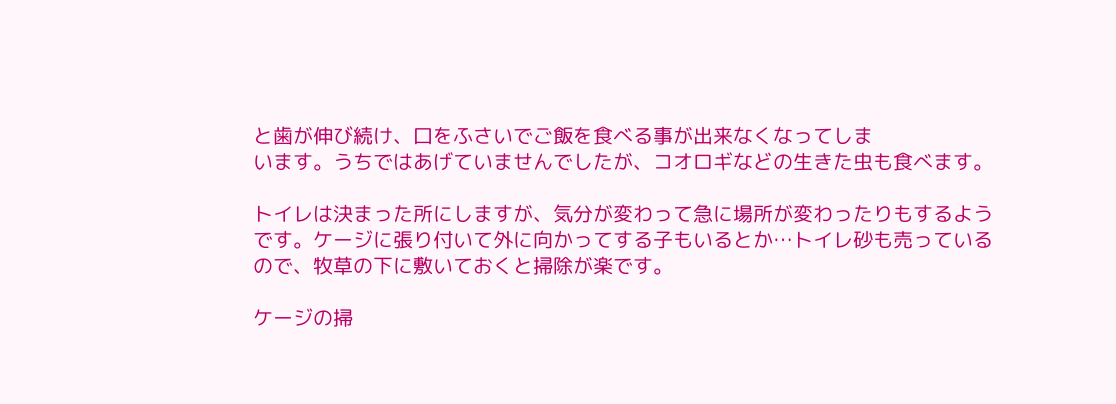と歯が伸び続け、口をふさいでご飯を食べる事が出来なくなってしま
います。うちではあげていませんでしたが、コオロギなどの生きた虫も食べます。

トイレは決まった所にしますが、気分が変わって急に場所が変わったりもするようです。ケージに張り付いて外に向かってする子もいるとか…トイレ砂も売っているので、牧草の下に敷いておくと掃除が楽です。

ケージの掃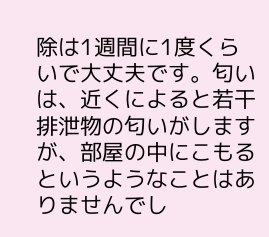除は1週間に1度くらいで大丈夫です。匂いは、近くによると若干排泄物の匂いがしますが、部屋の中にこもるというようなことはありませんでし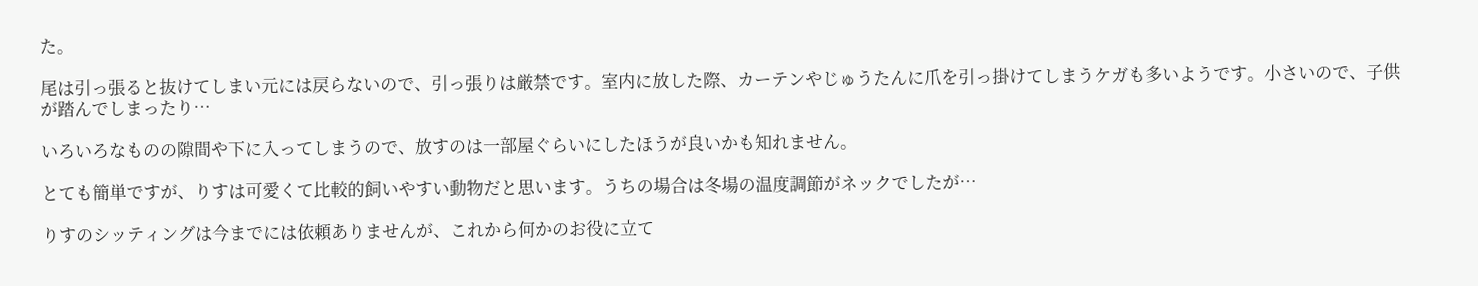た。

尾は引っ張ると抜けてしまい元には戻らないので、引っ張りは厳禁です。室内に放した際、カーテンやじゅうたんに爪を引っ掛けてしまうケガも多いようです。小さいので、子供が踏んでしまったり…

いろいろなものの隙間や下に入ってしまうので、放すのは一部屋ぐらいにしたほうが良いかも知れません。

とても簡単ですが、りすは可愛くて比較的飼いやすい動物だと思います。うちの場合は冬場の温度調節がネックでしたが…

りすのシッティングは今までには依頼ありませんが、これから何かのお役に立て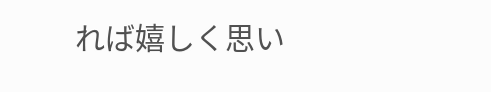れば嬉しく思い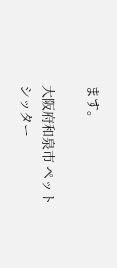ます。

大阪府和泉市 ペットシッター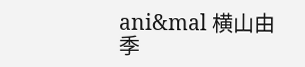ani&mal 横山由季